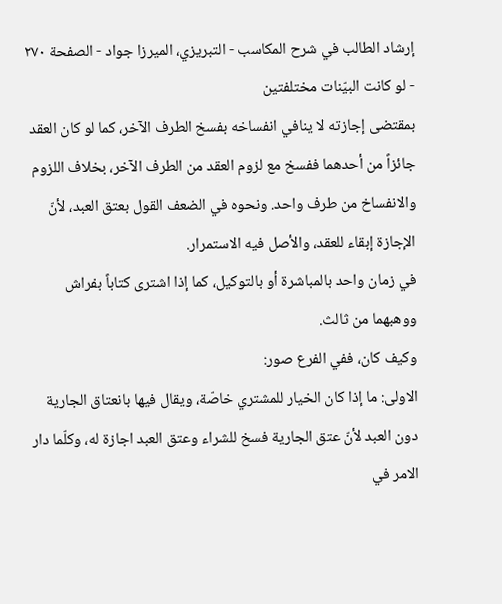إرشاد الطالب في شرح المكاسب - التبريزي، الميرزا جواد - الصفحة ٢٧٠ - لو كانت البيّنات مختلفتين
بمقتضى إجازته لا ينافي انفساخه بفسخ الطرف الآخر، كما لو كان العقد جائزاً من أحدهما ففسخ مع لزوم العقد من الطرف الآخر، بخلاف اللزوم والانفساخ من طرف واحد. ونحوه في الضعف القول بعتق العبد، لأنّ الإجازة إبقاء للعقد، والأصل فيه الاستمرار.
في زمان واحد بالمباشرة أو بالتوكيل، كما إذا اشترى كتاباً بفراش ووهبهما من ثالث.
وكيف كان، ففي الفرع صور:
الاولى: ما إذا كان الخيار للمشتري خاصّة، ويقال فيها بانعتاق الجارية دون العبد لأنّ عتق الجارية فسخ للشراء وعتق العبد اجازة له، وكلّما دار الامر في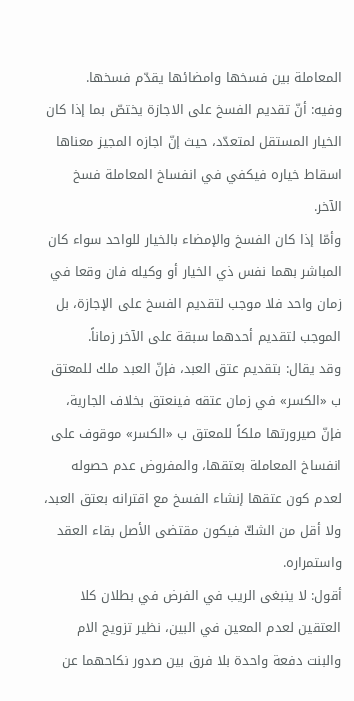المعاملة بين فسخها وامضائها يقدّم فسخها.
وفيه: أنّ تقديم الفسخ على الاجازة يختصّ بما إذا كان الخيار المستقل لمتعدّد، حيث إنّ اجازه المجيز معناها اسقاط خياره فيكفي في انفساخ المعاملة فسخ الآخر.
وأمّا إذا كان الفسخ والإمضاء بالخيار للواحد سواء كان المباشر بهما نفس ذي الخيار أو وكيله فان وقعا في زمان واحد فلا موجب لتقديم الفسخ على الإجازة، بل الموجب لتقديم أحدهما سبقة على الآخر زماناً.
وقد يقال: بتقديم عتق العبد، فإنّ العبد ملك للمعتق ب «الكسر» في زمان عتقه فينعتق بخلاف الجارية، فإنّ صيرورتها ملكاً للمعتق ب «الكسر» موقوف على انفساخ المعاملة بعتقها، والمفروض عدم حصوله لعدم كون عتقها إنشاء الفسخ مع اقترانه بعتق العبد، ولا أقل من الشكّ فيكون مقتضى الأصل بقاء العقد واستمراره.
أقول: لا ينبغى الريب في الفرض في بطلان كلا العتقين لعدم المعين في البين، نظير تزويج الام والبنت دفعة واحدة بلا فرق بين صدور نكاحهما عن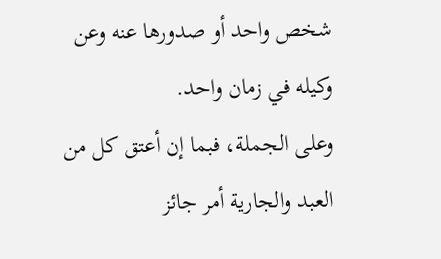شخص واحد أو صدورها عنه وعن وكيله في زمان واحد.
وعلى الجملة، فبما إن أعتق كل من العبد والجارية أمر جائز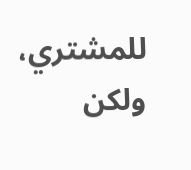للمشتري، ولكن